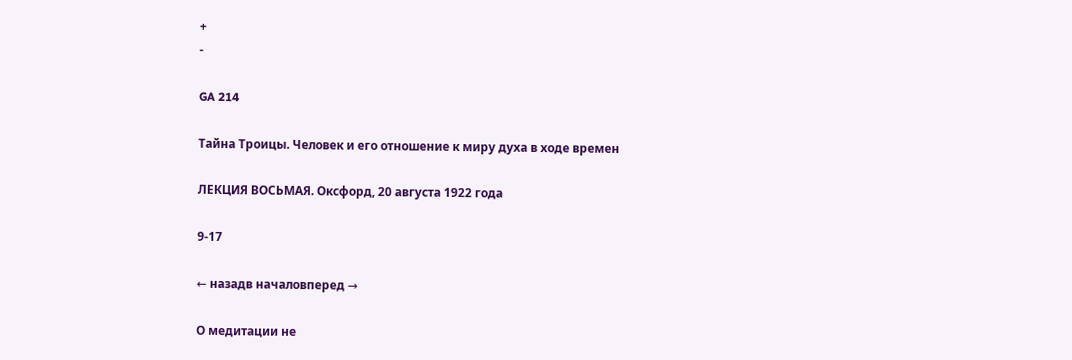+
-

GA 214

Тайна Троицы. Человек и его отношение к миру духа в ходе времен

ЛЕКЦИЯ ВОСЬМАЯ. Оксфорд, 20 августа 1922 года

9-17

← назадв началовперед →

О медитации не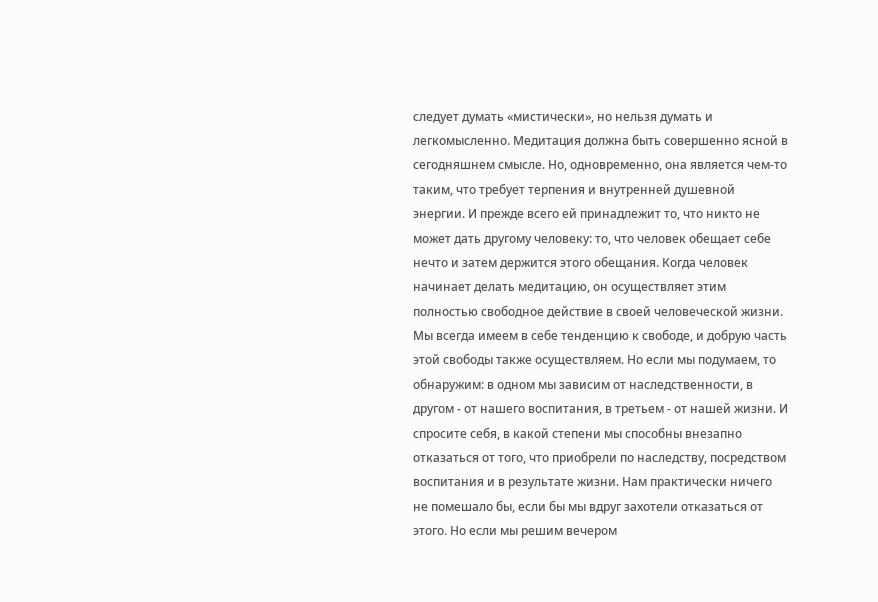следует думать «мистически», но нельзя думать и легкомысленно. Медитация должна быть совершенно ясной в сегодняшнем смысле. Но, одновременно, она является чем-то таким, что требует терпения и внутренней душевной энергии. И прежде всего ей принадлежит то, что никто не может дать другому человеку: то, что человек обещает себе нечто и затем держится этого обещания. Когда человек начинает делать медитацию, он осуществляет этим полностью свободное действие в своей человеческой жизни. Мы всегда имеем в себе тенденцию к свободе, и добрую часть этой свободы также осуществляем. Но если мы подумаем, то обнаружим: в одном мы зависим от наследственности, в другом - от нашего воспитания, в третьем - от нашей жизни. И спросите себя, в какой степени мы способны внезапно отказаться от того, что приобрели по наследству, посредством воспитания и в результате жизни. Нам практически ничего не помешало бы, если бы мы вдруг захотели отказаться от этого. Но если мы решим вечером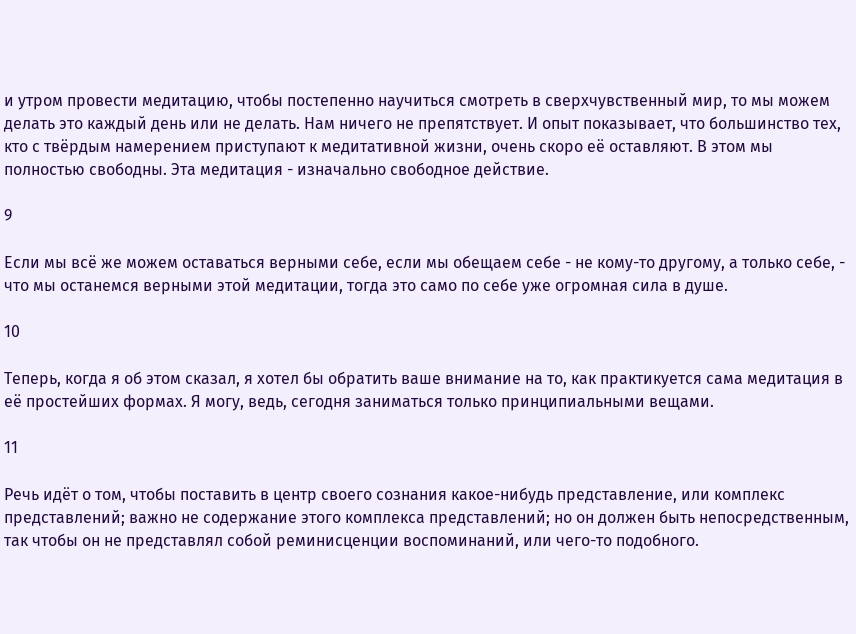и утром провести медитацию, чтобы постепенно научиться смотреть в сверхчувственный мир, то мы можем делать это каждый день или не делать. Нам ничего не препятствует. И опыт показывает, что большинство тех, кто с твёрдым намерением приступают к медитативной жизни, очень скоро её оставляют. В этом мы полностью свободны. Эта медитация - изначально свободное действие.

9

Если мы всё же можем оставаться верными себе, если мы обещаем себе - не кому-то другому, а только себе, - что мы останемся верными этой медитации, тогда это само по себе уже огромная сила в душе.

10

Теперь, когда я об этом сказал, я хотел бы обратить ваше внимание на то, как практикуется сама медитация в её простейших формах. Я могу, ведь, сегодня заниматься только принципиальными вещами.

11

Речь идёт о том, чтобы поставить в центр своего сознания какое-нибудь представление, или комплекс представлений; важно не содержание этого комплекса представлений; но он должен быть непосредственным, так чтобы он не представлял собой реминисценции воспоминаний, или чего-то подобного.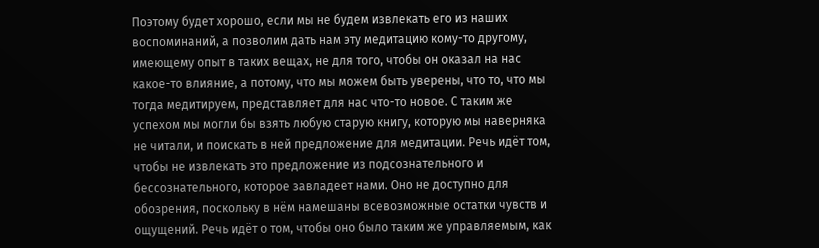Поэтому будет хорошо, если мы не будем извлекать его из наших воспоминаний, а позволим дать нам эту медитацию кому-то другому, имеющему опыт в таких вещах, не для того, чтобы он оказал на нас какое-то влияние, а потому, что мы можем быть уверены, что то, что мы тогда медитируем, представляет для нас что-то новое. С таким же успехом мы могли бы взять любую старую книгу, которую мы наверняка не читали, и поискать в ней предложение для медитации. Речь идёт том, чтобы не извлекать это предложение из подсознательного и бессознательного, которое завладеет нами. Оно не доступно для обозрения, поскольку в нём намешаны всевозможные остатки чувств и ощущений. Речь идёт о том, чтобы оно было таким же управляемым, как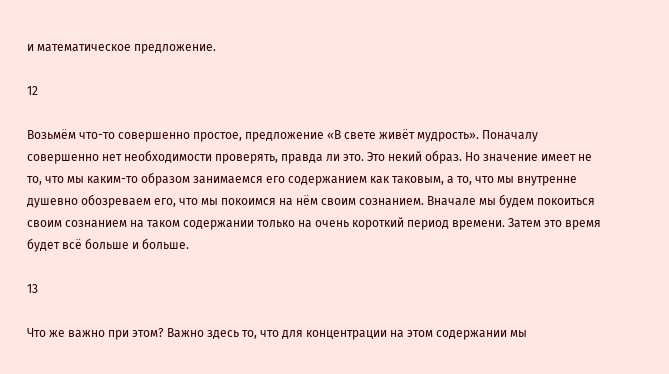и математическое предложение.

12

Возьмём что-то совершенно простое, предложение «В свете живёт мудрость». Поначалу совершенно нет необходимости проверять, правда ли это. Это некий образ. Но значение имеет не то, что мы каким-то образом занимаемся его содержанием как таковым, а то, что мы внутренне душевно обозреваем его, что мы покоимся на нём своим сознанием. Вначале мы будем покоиться своим сознанием на таком содержании только на очень короткий период времени. Затем это время будет всё больше и больше.

13

Что же важно при этом? Важно здесь то, что для концентрации на этом содержании мы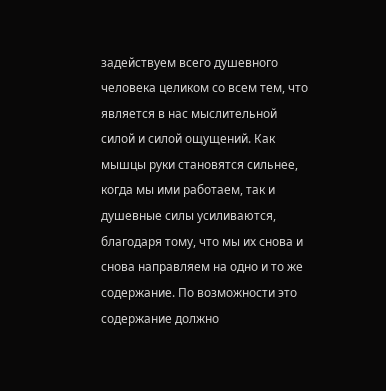задействуем всего душевного человека целиком со всем тем, что является в нас мыслительной силой и силой ощущений. Как мышцы руки становятся сильнее, когда мы ими работаем, так и душевные силы усиливаются, благодаря тому, что мы их снова и снова направляем на одно и то же содержание. По возможности это содержание должно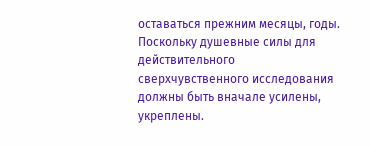оставаться прежним месяцы, годы. Поскольку душевные силы для действительного сверхчувственного исследования должны быть вначале усилены, укреплены.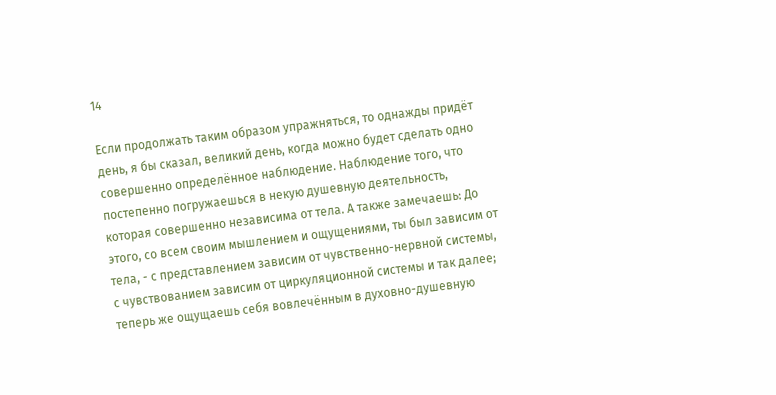14

Если продолжать таким образом упражняться, то однажды придёт день, я бы сказал, великий день, когда можно будет сделать одно совершенно определённое наблюдение. Наблюдение того, что постепенно погружаешься в некую душевную деятельность, которая совершенно независима от тела. А также замечаешь: До этого, со всем своим мышлением и ощущениями, ты был зависим от тела, - с представлением зависим от чувственно-нервной системы, с чувствованием зависим от циркуляционной системы и так далее; теперь же ощущаешь себя вовлечённым в духовно-душевную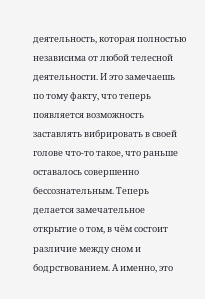деятельность, которая полностью независима от любой телесной деятельности. И это замечаешь по тому факту, что теперь появляется возможность заставлять вибрировать в своей голове что-то такое, что раньше оставалось совершенно бессознательным. Теперь делается замечательное открытие о том, в чём состоит различие между сном и бодрствованием. А именно, это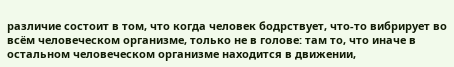различие состоит в том, что когда человек бодрствует, что-то вибрирует во всём человеческом организме, только не в голове: там то, что иначе в остальном человеческом организме находится в движении,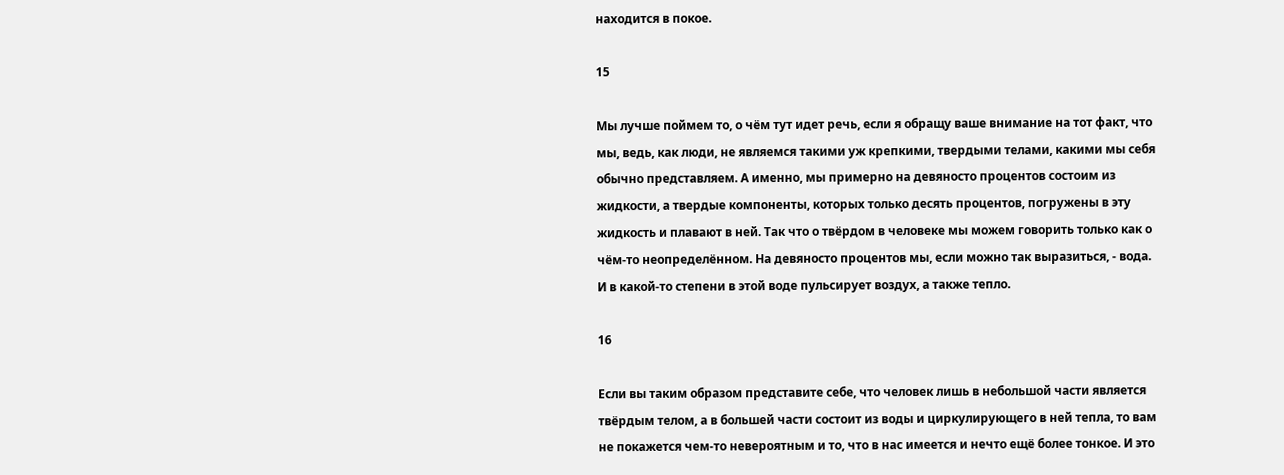находится в покое.

15

Мы лучше поймем то, о чём тут идет речь, если я обращу ваше внимание на тот факт, что мы, ведь, как люди, не являемся такими уж крепкими, твердыми телами, какими мы себя обычно представляем. А именно, мы примерно на девяносто процентов состоим из жидкости, а твердые компоненты, которых только десять процентов, погружены в эту жидкость и плавают в ней. Так что о твёрдом в человеке мы можем говорить только как о чём-то неопределённом. На девяносто процентов мы, если можно так выразиться, - вода. И в какой-то степени в этой воде пульсирует воздух, а также тепло.

16

Если вы таким образом представите себе, что человек лишь в небольшой части является твёрдым телом, а в большей части состоит из воды и циркулирующего в ней тепла, то вам не покажется чем-то невероятным и то, что в нас имеется и нечто ещё более тонкое. И это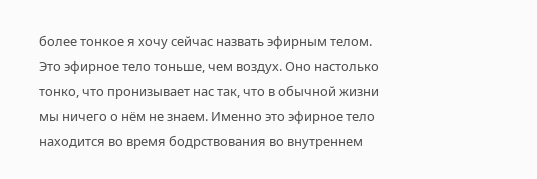более тонкое я хочу сейчас назвать эфирным телом. Это эфирное тело тоньше, чем воздух. Оно настолько тонко, что пронизывает нас так, что в обычной жизни мы ничего о нём не знаем. Именно это эфирное тело находится во время бодрствования во внутреннем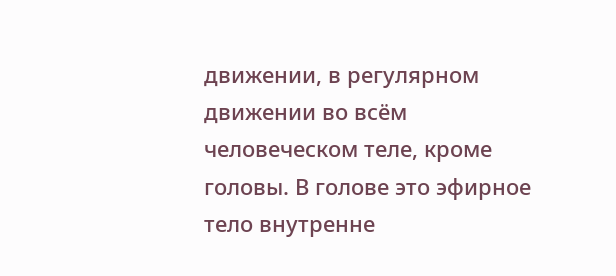движении, в регулярном движении во всём человеческом теле, кроме головы. В голове это эфирное тело внутренне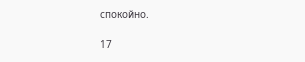спокойно.

17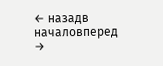← назадв началовперед →